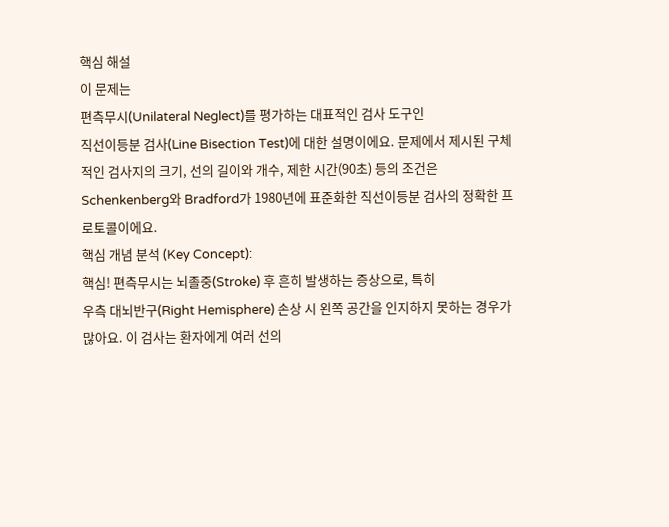핵심 해설
이 문제는
편측무시(Unilateral Neglect)를 평가하는 대표적인 검사 도구인
직선이등분 검사(Line Bisection Test)에 대한 설명이에요. 문제에서 제시된 구체적인 검사지의 크기, 선의 길이와 개수, 제한 시간(90초) 등의 조건은 Schenkenberg와 Bradford가 1980년에 표준화한 직선이등분 검사의 정확한 프로토콜이에요.
핵심 개념 분석 (Key Concept):
핵심! 편측무시는 뇌졸중(Stroke) 후 흔히 발생하는 증상으로, 특히
우측 대뇌반구(Right Hemisphere) 손상 시 왼쪽 공간을 인지하지 못하는 경우가 많아요. 이 검사는 환자에게 여러 선의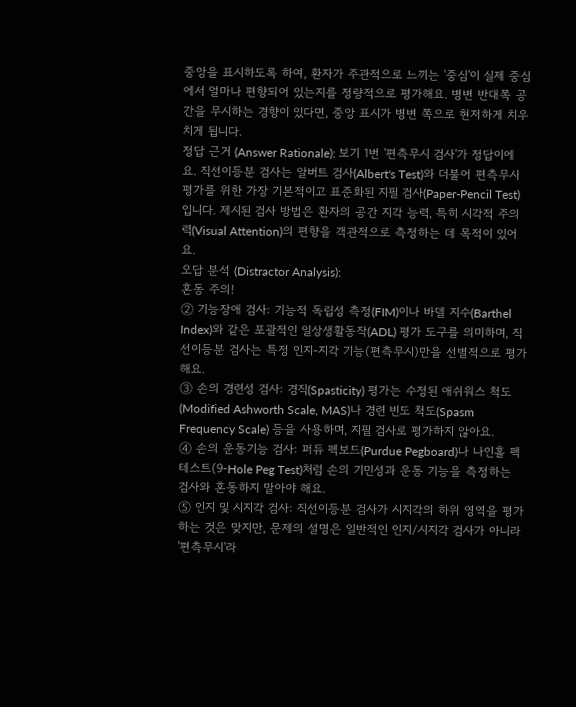중앙을 표시하도록 하여, 환자가 주관적으로 느끼는 '중심'이 실제 중심에서 얼마나 편향되어 있는지를 정량적으로 평가해요. 병변 반대쪽 공간을 무시하는 경향이 있다면, 중앙 표시가 병변 쪽으로 현저하게 치우치게 됩니다.
정답 근거 (Answer Rationale): 보기 1번 '편측무시 검사'가 정답이에요. 직선이등분 검사는 알버트 검사(Albert's Test)와 더불어 편측무시 평가를 위한 가장 기본적이고 표준화된 지필 검사(Paper-Pencil Test)입니다. 제시된 검사 방법은 환자의 공간 지각 능력, 특히 시각적 주의력(Visual Attention)의 편향을 객관적으로 측정하는 데 목적이 있어요.
오답 분석 (Distractor Analysis):
혼동 주의!
② 기능장애 검사: 기능적 독립성 측정(FIM)이나 바델 지수(Barthel Index)와 같은 포괄적인 일상생활동작(ADL) 평가 도구를 의미하며, 직선이등분 검사는 특정 인지-지각 기능(편측무시)만을 선별적으로 평가해요.
③ 손의 경련성 검사: 경직(Spasticity) 평가는 수정된 애쉬워스 척도(Modified Ashworth Scale, MAS)나 경련 빈도 척도(Spasm Frequency Scale) 등을 사용하며, 지필 검사로 평가하지 않아요.
④ 손의 운동기능 검사: 퍼듀 펙보드(Purdue Pegboard)나 나인홀 펙 테스트(9-Hole Peg Test)처럼 손의 기민성과 운동 기능을 측정하는 검사와 혼동하지 말아야 해요.
⑤ 인지 및 시지각 검사: 직선이등분 검사가 시지각의 하위 영역을 평가하는 것은 맞지만, 문제의 설명은 일반적인 인지/시지각 검사가 아니라 '편측무시'라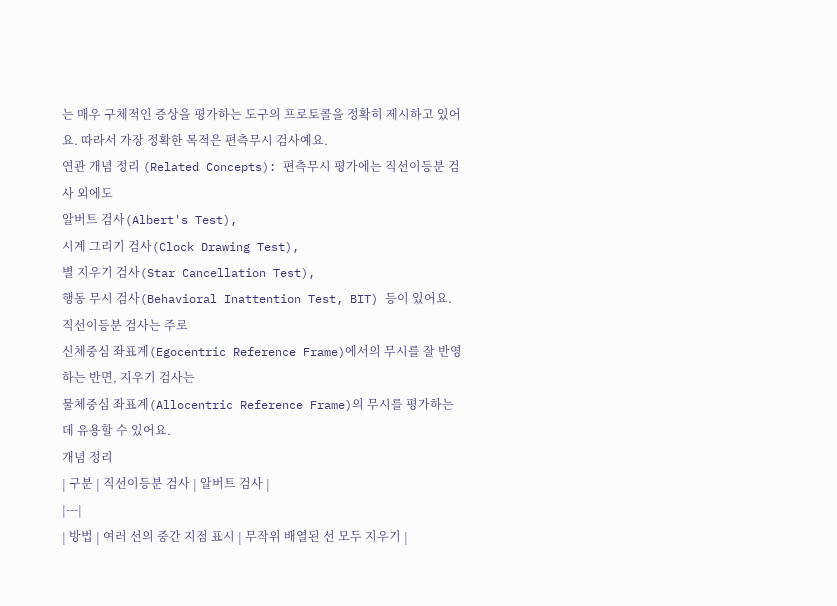는 매우 구체적인 증상을 평가하는 도구의 프로토콜을 정확히 제시하고 있어요. 따라서 가장 정확한 목적은 편측무시 검사예요.
연관 개념 정리 (Related Concepts): 편측무시 평가에는 직선이등분 검사 외에도
알버트 검사(Albert's Test),
시계 그리기 검사(Clock Drawing Test),
별 지우기 검사(Star Cancellation Test),
행동 무시 검사(Behavioral Inattention Test, BIT) 등이 있어요. 직선이등분 검사는 주로
신체중심 좌표계(Egocentric Reference Frame)에서의 무시를 잘 반영하는 반면, 지우기 검사는
물체중심 좌표계(Allocentric Reference Frame)의 무시를 평가하는 데 유용할 수 있어요.
개념 정리
| 구분 | 직선이등분 검사 | 알버트 검사 |
|---|
| 방법 | 여러 선의 중간 지점 표시 | 무작위 배열된 선 모두 지우기 |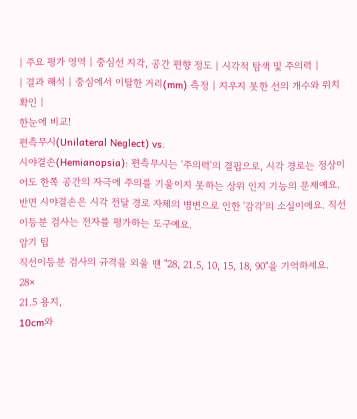| 주요 평가 영역 | 중심선 지각, 공간 편향 정도 | 시각적 탐색 및 주의력 |
| 결과 해석 | 중심에서 이탈한 거리(mm) 측정 | 지우지 못한 선의 개수와 위치 확인 |
한눈에 비교!
편측무시(Unilateral Neglect) vs.
시야결손(Hemianopsia): 편측무시는 '주의력'의 결핍으로, 시각 경로는 정상이어도 한쪽 공간의 자극에 주의를 기울이지 못하는 상위 인지 기능의 문제예요. 반면 시야결손은 시각 전달 경로 자체의 병변으로 인한 '감각'의 소실이에요. 직선이등분 검사는 전자를 평가하는 도구예요.
암기 팁
직선이등분 검사의 규격을 외울 땐 "28, 21.5, 10, 15, 18, 90"을 기억하세요.
28×
21.5 용지,
10cm와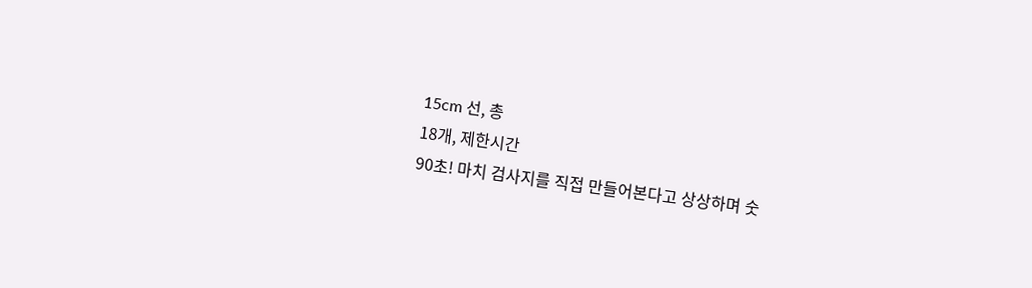15cm 선, 총
18개, 제한시간
90초! 마치 검사지를 직접 만들어본다고 상상하며 숫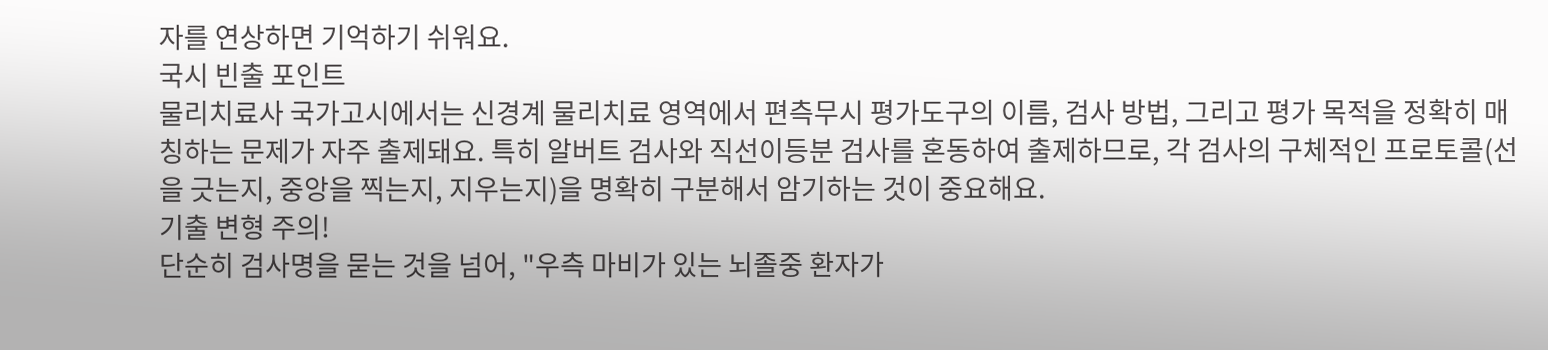자를 연상하면 기억하기 쉬워요.
국시 빈출 포인트
물리치료사 국가고시에서는 신경계 물리치료 영역에서 편측무시 평가도구의 이름, 검사 방법, 그리고 평가 목적을 정확히 매칭하는 문제가 자주 출제돼요. 특히 알버트 검사와 직선이등분 검사를 혼동하여 출제하므로, 각 검사의 구체적인 프로토콜(선을 긋는지, 중앙을 찍는지, 지우는지)을 명확히 구분해서 암기하는 것이 중요해요.
기출 변형 주의!
단순히 검사명을 묻는 것을 넘어, "우측 마비가 있는 뇌졸중 환자가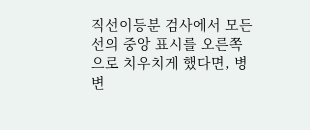직선이등분 검사에서 모든 선의 중앙 표시를 오른쪽으로 치우치게 했다면, 병변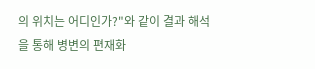의 위치는 어디인가?"와 같이 결과 해석을 통해 병변의 편재화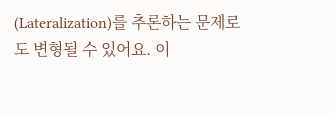(Lateralization)를 추론하는 문제로도 변형될 수 있어요. 이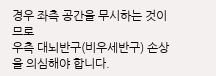경우 좌측 공간을 무시하는 것이므로
우측 대뇌반구(비우세반구) 손상을 의심해야 합니다.